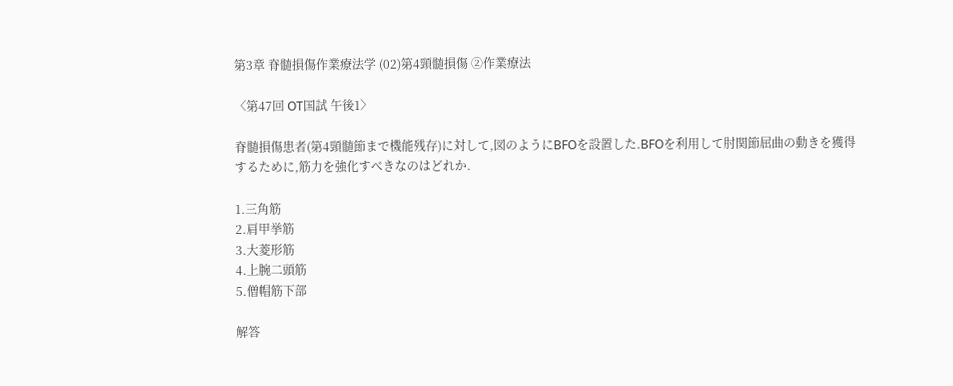第3章 脊髄損傷作業療法学 (02)第4頸髄損傷 ②作業療法

〈第47回 OT国試 午後1〉

脊髄損傷患者(第4頸髄節まで機能残存)に対して,図のようにBFOを設置した.BFOを利用して肘関節屈曲の動きを獲得するために,筋力を強化すべきなのはどれか.

1.三角筋
2.肩甲挙筋
3.大菱形筋
4.上腕二頭筋
5.僧帽筋下部

解答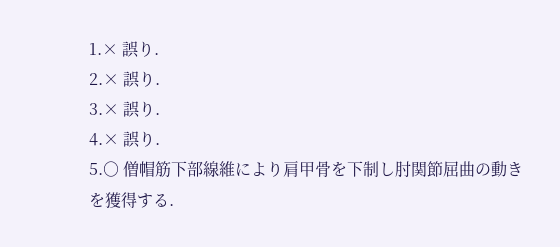1.× 誤り.
2.× 誤り.
3.× 誤り.
4.× 誤り.
5.○ 僧帽筋下部線維により肩甲骨を下制し肘関節屈曲の動きを獲得する.